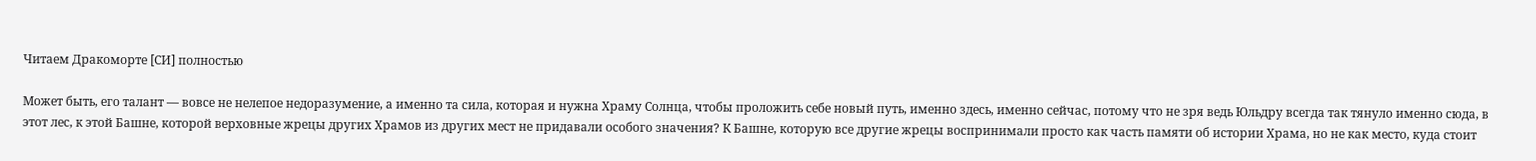Читаем Дракоморте [СИ] полностью

Может быть, его талант — вовсе не нелепое недоразумение, а именно та сила, которая и нужна Храму Солнца, чтобы проложить себе новый путь, именно здесь, именно сейчас, потому что не зря ведь Юльдру всегда так тянуло именно сюда, в этот лес, к этой Башне, которой верховные жрецы других Храмов из других мест не придавали особого значения? К Башне, которую все другие жрецы воспринимали просто как часть памяти об истории Храма, но не как место, куда стоит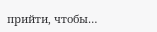прийти, чтобы…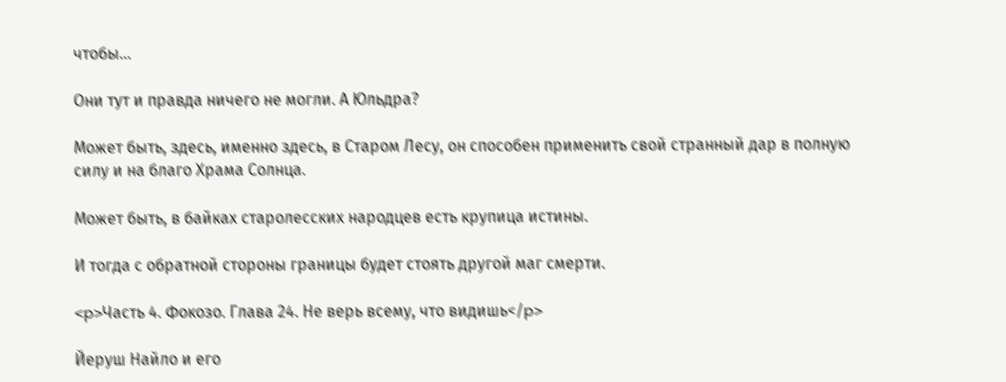чтобы…

Они тут и правда ничего не могли. А Юльдра?

Может быть, здесь, именно здесь, в Старом Лесу, он способен применить свой странный дар в полную силу и на благо Храма Солнца.

Может быть, в байках старолесских народцев есть крупица истины.

И тогда с обратной стороны границы будет стоять другой маг смерти.

<p>Часть 4. Фокозо. Глава 24. Не верь всему, что видишь</p>

Йеруш Найло и его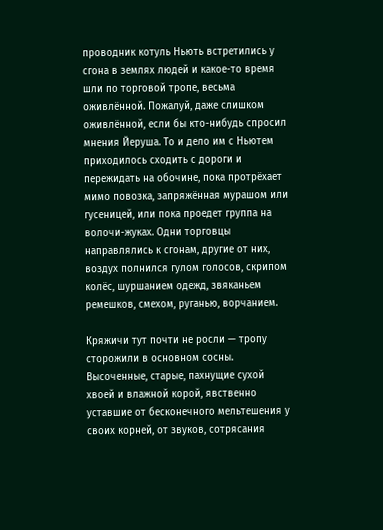проводник котуль Ньють встретились у сгона в землях людей и какое-то время шли по торговой тропе, весьма оживлённой. Пожалуй, даже слишком оживлённой, если бы кто-нибудь спросил мнения Йеруша. То и дело им с Ньютем приходилось сходить с дороги и пережидать на обочине, пока протрёхает мимо повозка, запряжённая мурашом или гусеницей, или пока проедет группа на волочи-жуках. Одни торговцы направлялись к сгонам, другие от них, воздух полнился гулом голосов, скрипом колёс, шуршанием одежд, звяканьем ремешков, смехом, руганью, ворчанием.

Кряжичи тут почти не росли — тропу сторожили в основном сосны. Высоченные, старые, пахнущие сухой хвоей и влажной корой, явственно уставшие от бесконечного мельтешения у своих корней, от звуков, сотрясания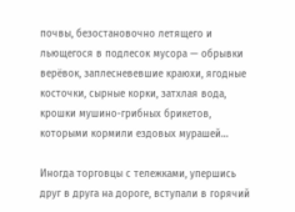почвы, безостановочно летящего и льющегося в подлесок мусора — обрывки верёвок, заплесневевшие краюхи, ягодные косточки, сырные корки, затхлая вода, крошки мушино-грибных брикетов, которыми кормили ездовых мурашей…

Иногда торговцы с тележками, упершись друг в друга на дороге, вступали в горячий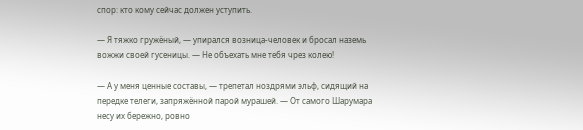спор: кто кому сейчас должен уступить.

— Я тяжко гружёный, — упирался возница-человек и бросал наземь вожжи своей гусеницы. — Не объехать мне тебя чрез колею!

— А у меня ценные составы, — трепетал ноздрями эльф, сидящий на передке телеги, запряжённой парой мурашей. — От самого Шарумара несу их бережно, ровно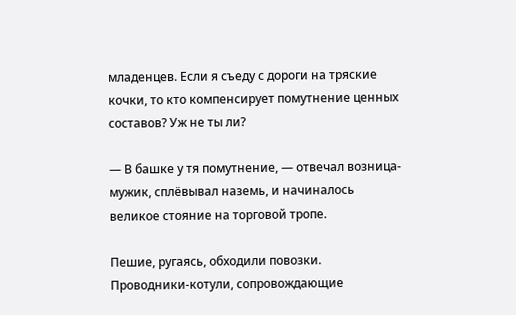младенцев. Если я съеду с дороги на тряские кочки, то кто компенсирует помутнение ценных составов? Уж не ты ли?

— В башке у тя помутнение, — отвечал возница-мужик, сплёвывал наземь, и начиналось великое стояние на торговой тропе.

Пешие, ругаясь, обходили повозки. Проводники-котули, сопровождающие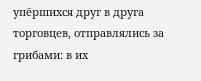упёршихся друг в друга торговцев, отправлялись за грибами: в их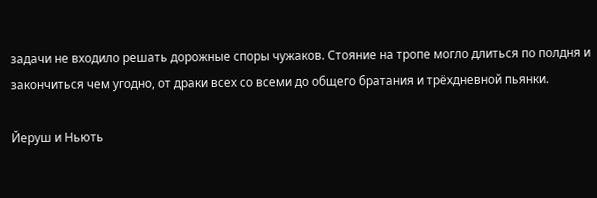задачи не входило решать дорожные споры чужаков. Стояние на тропе могло длиться по полдня и закончиться чем угодно, от драки всех со всеми до общего братания и трёхдневной пьянки.

Йеруш и Ньють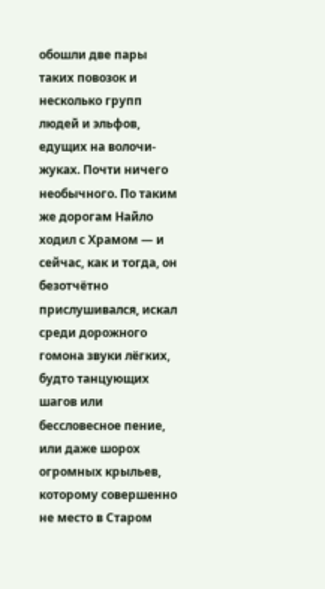обошли две пары таких повозок и несколько групп людей и эльфов, едущих на волочи-жуках. Почти ничего необычного. По таким же дорогам Найло ходил с Храмом — и сейчас, как и тогда, он безотчётно прислушивался, искал среди дорожного гомона звуки лёгких, будто танцующих шагов или бессловесное пение, или даже шорох огромных крыльев, которому совершенно не место в Старом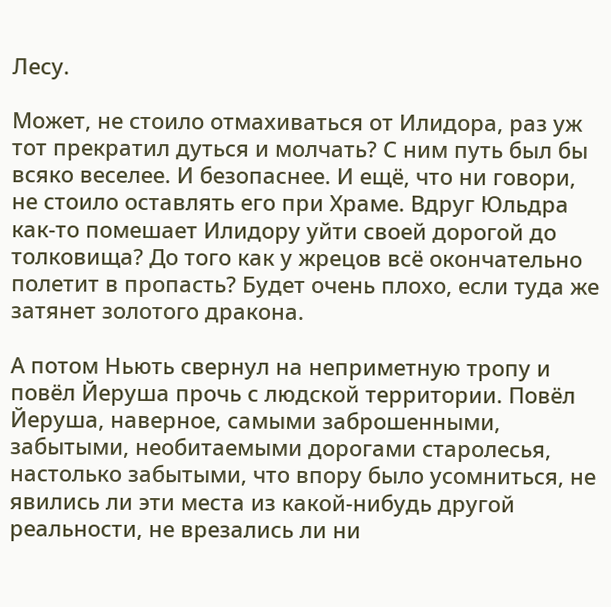Лесу.

Может, не стоило отмахиваться от Илидора, раз уж тот прекратил дуться и молчать? С ним путь был бы всяко веселее. И безопаснее. И ещё, что ни говори, не стоило оставлять его при Храме. Вдруг Юльдра как-то помешает Илидору уйти своей дорогой до толковища? До того как у жрецов всё окончательно полетит в пропасть? Будет очень плохо, если туда же затянет золотого дракона.

А потом Ньють свернул на неприметную тропу и повёл Йеруша прочь с людской территории. Повёл Йеруша, наверное, самыми заброшенными, забытыми, необитаемыми дорогами старолесья, настолько забытыми, что впору было усомниться, не явились ли эти места из какой-нибудь другой реальности, не врезались ли ни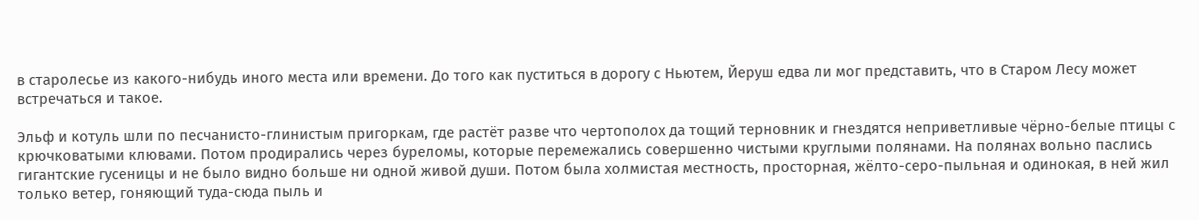в старолесье из какого-нибудь иного места или времени. До того как пуститься в дорогу с Ньютем, Йеруш едва ли мог представить, что в Старом Лесу может встречаться и такое.

Эльф и котуль шли по песчанисто-глинистым пригоркам, где растёт разве что чертополох да тощий терновник и гнездятся неприветливые чёрно-белые птицы с крючковатыми клювами. Потом продирались через буреломы, которые перемежались совершенно чистыми круглыми полянами. На полянах вольно паслись гигантские гусеницы и не было видно больше ни одной живой души. Потом была холмистая местность, просторная, жёлто-серо-пыльная и одинокая, в ней жил только ветер, гоняющий туда-сюда пыль и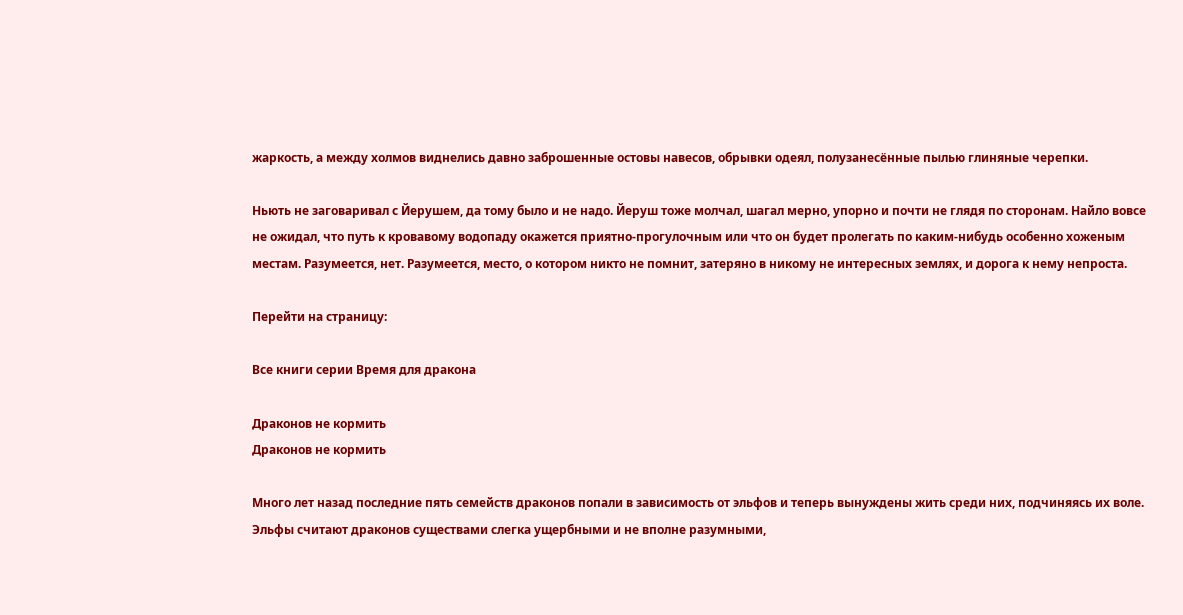жаркость, а между холмов виднелись давно заброшенные остовы навесов, обрывки одеял, полузанесённые пылью глиняные черепки.

Ньють не заговаривал с Йерушем, да тому было и не надо. Йеруш тоже молчал, шагал мерно, упорно и почти не глядя по сторонам. Найло вовсе не ожидал, что путь к кровавому водопаду окажется приятно-прогулочным или что он будет пролегать по каким-нибудь особенно хоженым местам. Разумеется, нет. Разумеется, место, о котором никто не помнит, затеряно в никому не интересных землях, и дорога к нему непроста.

Перейти на страницу:

Все книги серии Время для дракона

Драконов не кормить
Драконов не кормить

Много лет назад последние пять семейств драконов попали в зависимость от эльфов и теперь вынуждены жить среди них, подчиняясь их воле. Эльфы считают драконов существами слегка ущербными и не вполне разумными,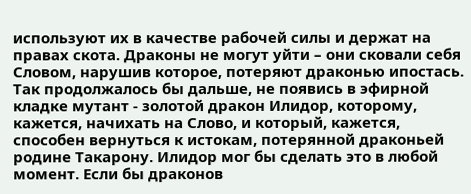используют их в качестве рабочей силы и держат на правах скота. Драконы не могут уйти – они сковали себя Словом, нарушив которое, потеряют драконью ипостась. Так продолжалось бы дальше, не появись в эфирной кладке мутант - золотой дракон Илидор, которому, кажется, начихать на Слово, и который, кажется, способен вернуться к истокам, потерянной драконьей родине Такарону. Илидор мог бы сделать это в любой момент. Если бы драконов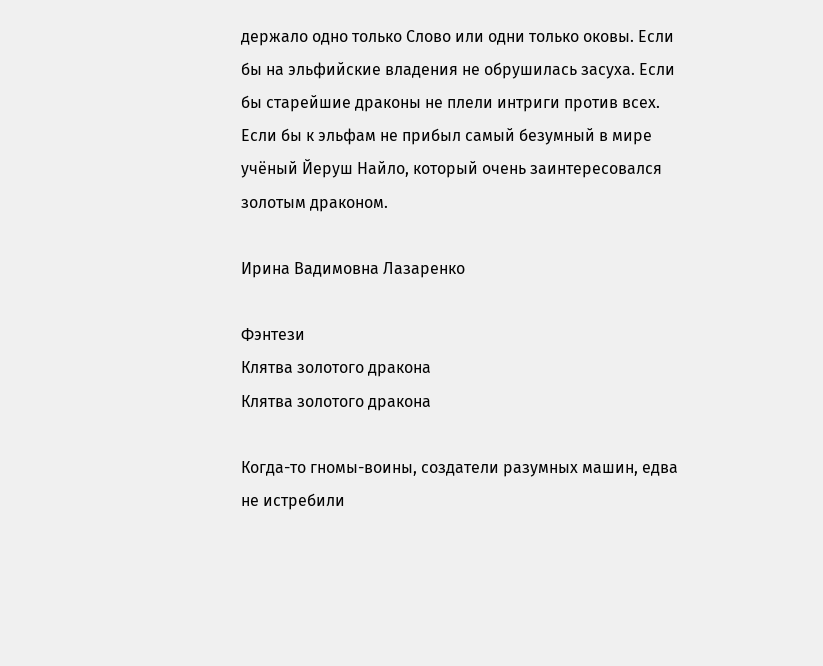держало одно только Слово или одни только оковы. Если бы на эльфийские владения не обрушилась засуха. Если бы старейшие драконы не плели интриги против всех. Если бы к эльфам не прибыл самый безумный в мире учёный Йеруш Найло, который очень заинтересовался золотым драконом.

Ирина Вадимовна Лазаренко

Фэнтези
Клятва золотого дракона
Клятва золотого дракона

Когда-то гномы-воины, создатели разумных машин, едва не истребили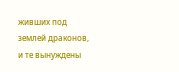живших под землей драконов, и те вынуждены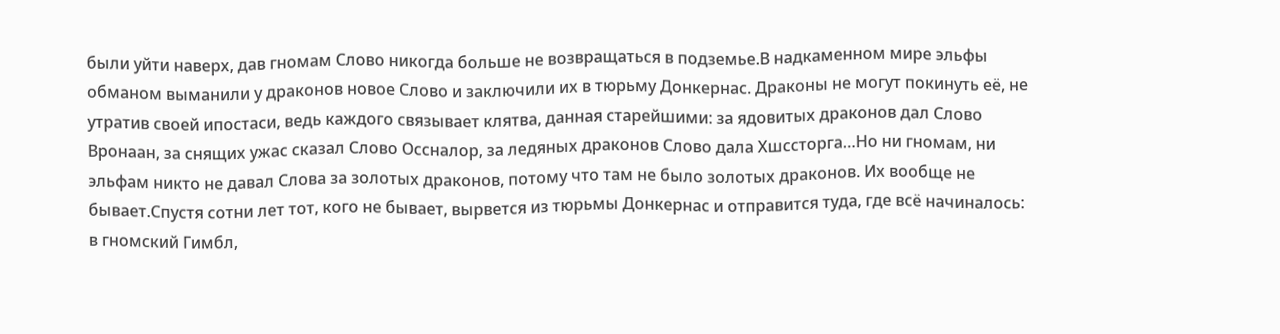были уйти наверх, дав гномам Слово никогда больше не возвращаться в подземье.В надкаменном мире эльфы обманом выманили у драконов новое Слово и заключили их в тюрьму Донкернас. Драконы не могут покинуть её, не утратив своей ипостаси, ведь каждого связывает клятва, данная старейшими: за ядовитых драконов дал Слово Вронаан, за снящих ужас сказал Слово Оссналор, за ледяных драконов Слово дала Хшссторга…Но ни гномам, ни эльфам никто не давал Слова за золотых драконов, потому что там не было золотых драконов. Их вообще не бывает.Спустя сотни лет тот, кого не бывает, вырвется из тюрьмы Донкернас и отправится туда, где всё начиналось: в гномский Гимбл,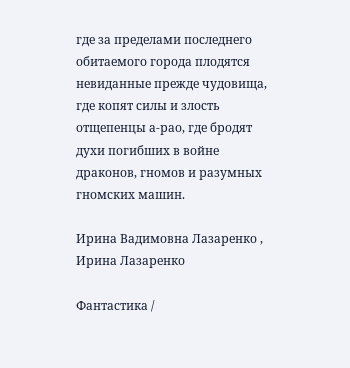где за пределами последнего обитаемого города плодятся невиданные прежде чудовища, где копят силы и злость отщепенцы а-рао, где бродят духи погибших в войне драконов, гномов и разумных гномских машин.

Ирина Вадимовна Лазаренко , Ирина Лазаренко

Фантастика /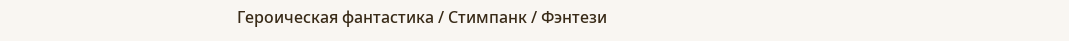Героическая фантастика / Стимпанк / Фэнтези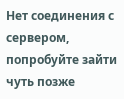Нет соединения с сервером, попробуйте зайти чуть позже